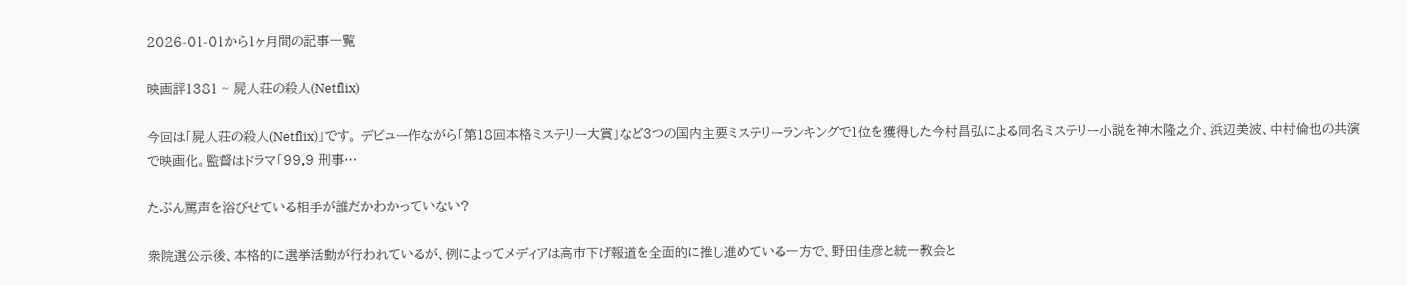2026-01-01から1ヶ月間の記事一覧

映画評1381 ~ 屍人荘の殺人(Netflix)

今回は「屍人荘の殺人(Netflix)」です。 デビュー作ながら「第18回本格ミステリー大賞」など3つの国内主要ミステリーランキングで1位を獲得した今村昌弘による同名ミステリー小説を神木隆之介、浜辺美波、中村倫也の共演で映画化。監督はドラマ「99.9 刑事…

たぶん罵声を浴びせている相手が誰だかわかっていない?

衆院選公示後、本格的に選挙活動が行われているが、例によってメディアは高市下げ報道を全面的に推し進めている一方で、野田佳彦と統一教会と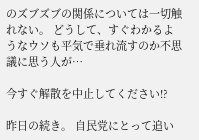のズブズブの関係については一切触れない。 どうして、すぐわかるようなウソも平気で垂れ流すのか不思議に思う人が…

今すぐ解散を中止してください!?

昨日の続き。 自民党にとって追い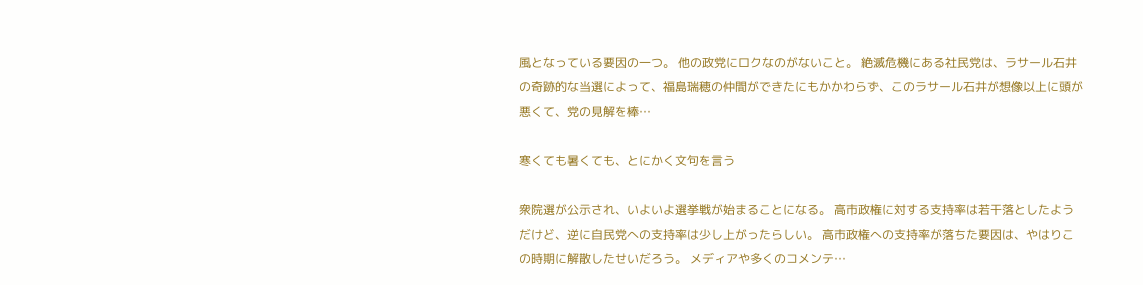風となっている要因の一つ。 他の政党にロクなのがないこと。 絶滅危機にある社民党は、ラサール石井の奇跡的な当選によって、福島瑞穂の仲間ができたにもかかわらず、このラサール石井が想像以上に頭が悪くて、党の見解を棒…

寒くても暑くても、とにかく文句を言う

衆院選が公示され、いよいよ選挙戦が始まることになる。 高市政権に対する支持率は若干落としたようだけど、逆に自民党への支持率は少し上がったらしい。 高市政権への支持率が落ちた要因は、やはりこの時期に解散したせいだろう。 メディアや多くのコメンテ…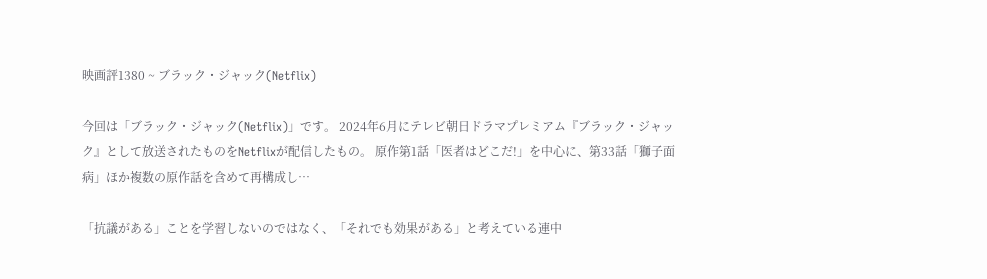映画評1380 ~ ブラック・ジャック(Netflix)

今回は「ブラック・ジャック(Netflix)」です。 2024年6月にテレビ朝日ドラマプレミアム『ブラック・ジャック』として放送されたものをNetflixが配信したもの。 原作第1話「医者はどこだ!」を中心に、第33話「獅子面病」ほか複数の原作話を含めて再構成し…

「抗議がある」ことを学習しないのではなく、「それでも効果がある」と考えている連中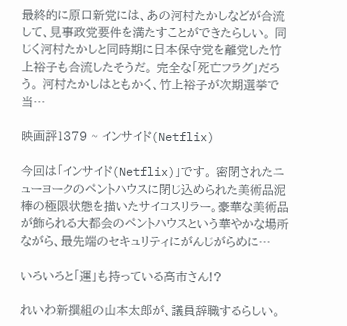最終的に原口新党には、あの河村たかしなどが合流して、見事政党要件を満たすことができたらしい。 同じく河村たかしと同時期に日本保守党を離党した竹上裕子も合流したそうだ。 完全な「死亡フラグ」だろう。 河村たかしはともかく、竹上裕子が次期選挙で当…

映画評1379 ~ インサイド(Netflix)

今回は「インサイド(Netflix)」です。 密閉されたニューヨークのペントハウスに閉じ込められた美術品泥棒の極限状態を描いたサイコスリラー。豪華な美術品が飾られる大都会のペントハウスという華やかな場所ながら、最先端のセキュリティにがんじがらめに…

いろいろと「運」も持っている高市さん!?

れいわ新撰組の山本太郎が、議員辞職するらしい。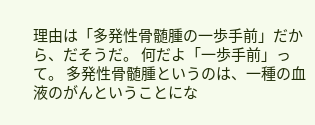理由は「多発性骨髄腫の一歩手前」だから、だそうだ。 何だよ「一歩手前」って。 多発性骨髄腫というのは、一種の血液のがんということにな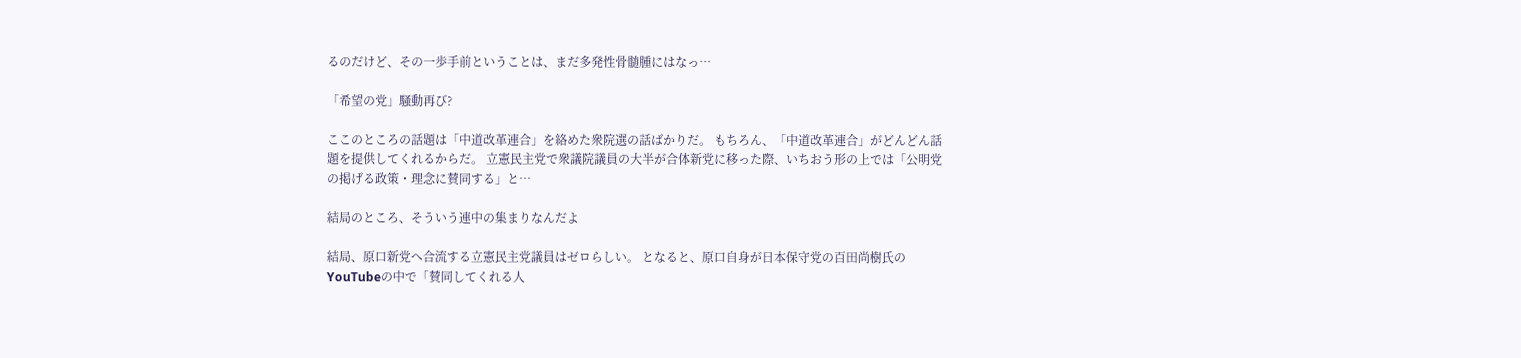るのだけど、その一歩手前ということは、まだ多発性骨髄腫にはなっ…

「希望の党」騒動再び?

ここのところの話題は「中道改革連合」を絡めた衆院選の話ばかりだ。 もちろん、「中道改革連合」がどんどん話題を提供してくれるからだ。 立憲民主党で衆議院議員の大半が合体新党に移った際、いちおう形の上では「公明党の掲げる政策・理念に賛同する」と…

結局のところ、そういう連中の集まりなんだよ

結局、原口新党へ合流する立憲民主党議員はゼロらしい。 となると、原口自身が日本保守党の百田尚樹氏のYouTubeの中で「賛同してくれる人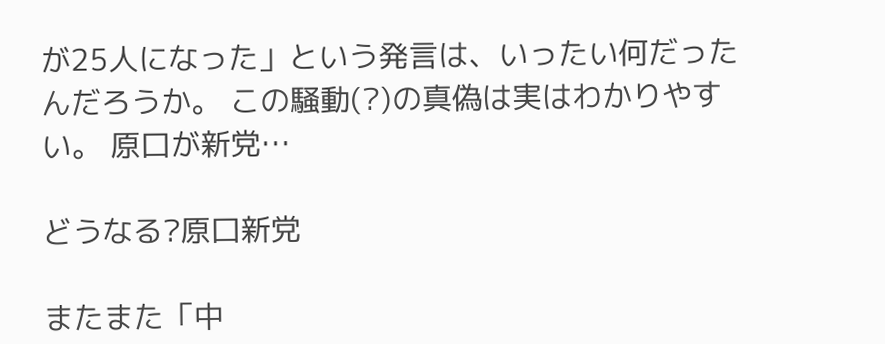が25人になった」という発言は、いったい何だったんだろうか。 この騒動(?)の真偽は実はわかりやすい。 原口が新党…

どうなる?原口新党

またまた「中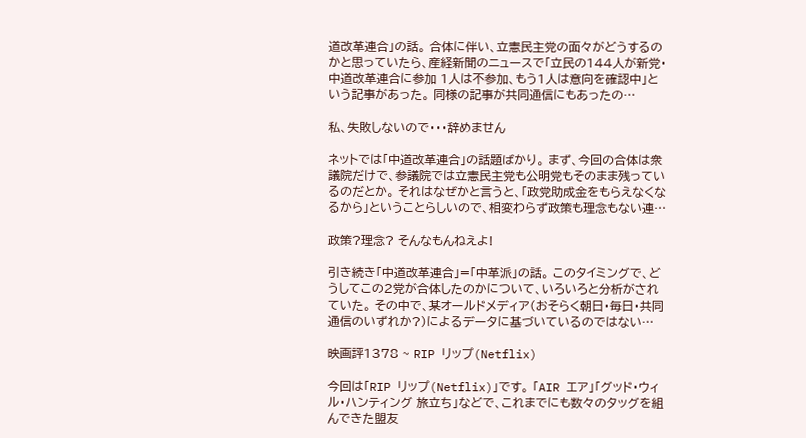道改革連合」の話。 合体に伴い、立憲民主党の面々がどうするのかと思っていたら、産経新聞のニュースで「立民の144人が新党・中道改革連合に参加 1人は不参加、もう1人は意向を確認中」という記事があった。 同様の記事が共同通信にもあったの…

私、失敗しないので・・・辞めません

ネットでは「中道改革連合」の話題ばかり。 まず、今回の合体は衆議院だけで、参議院では立憲民主党も公明党もそのまま残っているのだとか。 それはなぜかと言うと、「政党助成金をもらえなくなるから」ということらしいので、相変わらず政策も理念もない連…

政策?理念? そんなもんねえよ!

引き続き「中道改革連合」=「中革派」の話。 このタイミングで、どうしてこの2党が合体したのかについて、いろいろと分析がされていた。 その中で、某オールドメディア(おそらく朝日・毎日・共同通信のいずれか?)によるデータに基づいているのではない…

映画評1378 ~ RIP リップ(Netflix)

今回は「RIP リップ(Netflix)」です。 「AIR エア」「グッド・ウィル・ハンティング 旅立ち」などで、これまでにも数々のタッグを組んできた盟友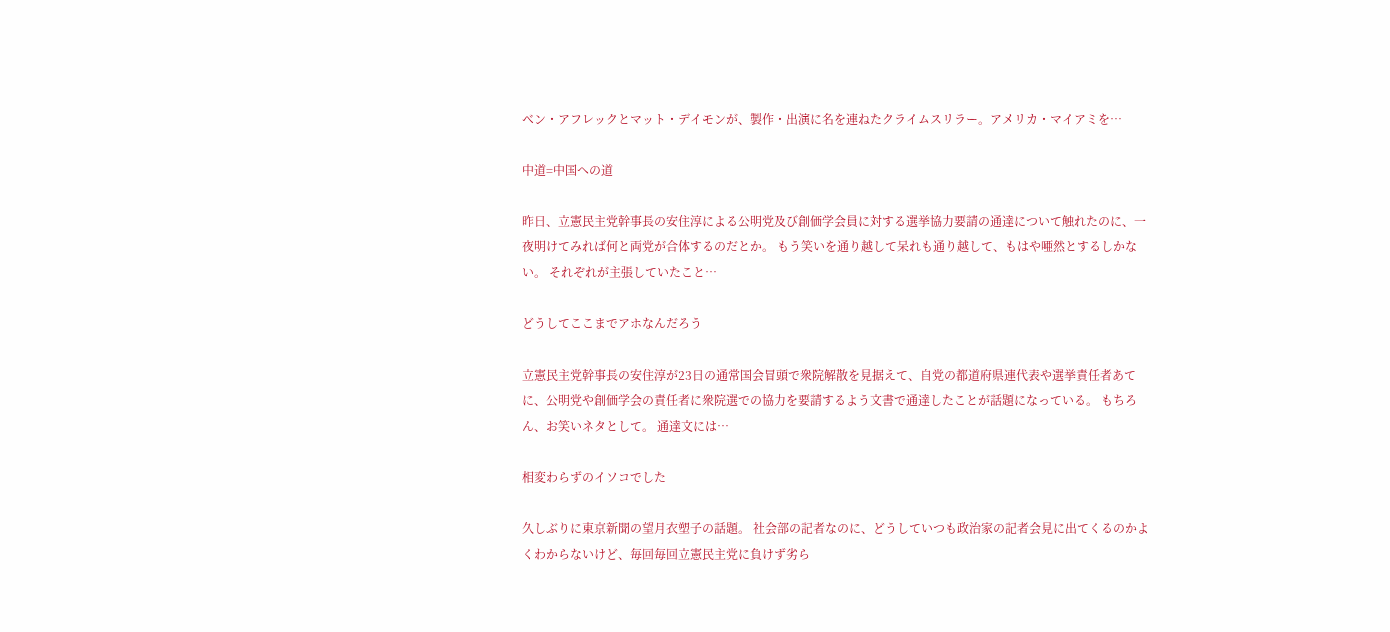ベン・アフレックとマット・デイモンが、製作・出演に名を連ねたクライムスリラー。アメリカ・マイアミを…

中道=中国への道

昨日、立憲民主党幹事長の安住淳による公明党及び創価学会員に対する選挙協力要請の通達について触れたのに、一夜明けてみれば何と両党が合体するのだとか。 もう笑いを通り越して呆れも通り越して、もはや唖然とするしかない。 それぞれが主張していたこと…

どうしてここまでアホなんだろう

立憲民主党幹事長の安住淳が23日の通常国会冒頭で衆院解散を見据えて、自党の都道府県連代表や選挙責任者あてに、公明党や創価学会の責任者に衆院選での協力を要請するよう文書で通達したことが話題になっている。 もちろん、お笑いネタとして。 通達文には…

相変わらずのイソコでした

久しぶりに東京新聞の望月衣塑子の話題。 社会部の記者なのに、どうしていつも政治家の記者会見に出てくるのかよくわからないけど、毎回毎回立憲民主党に負けず劣ら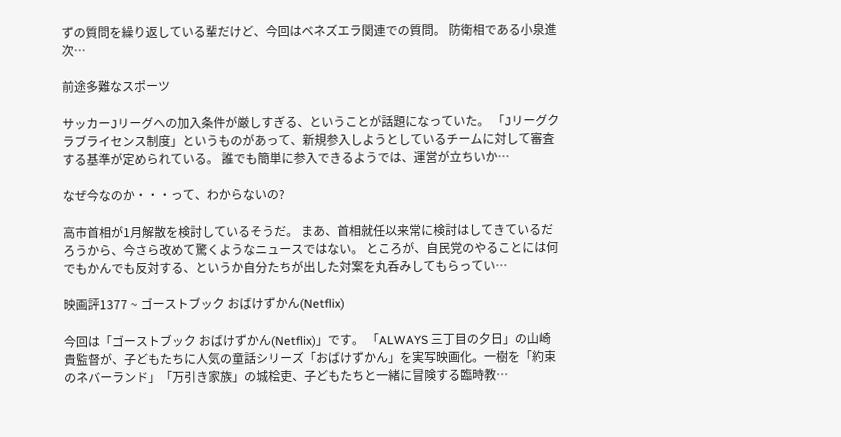ずの質問を繰り返している輩だけど、今回はベネズエラ関連での質問。 防衛相である小泉進次…

前途多難なスポーツ

サッカーJリーグへの加入条件が厳しすぎる、ということが話題になっていた。 「Jリーグクラブライセンス制度」というものがあって、新規参入しようとしているチームに対して審査する基準が定められている。 誰でも簡単に参入できるようでは、運営が立ちいか…

なぜ今なのか・・・って、わからないの?

高市首相が1月解散を検討しているそうだ。 まあ、首相就任以来常に検討はしてきているだろうから、今さら改めて驚くようなニュースではない。 ところが、自民党のやることには何でもかんでも反対する、というか自分たちが出した対案を丸呑みしてもらってい…

映画評1377 ~ ゴーストブック おばけずかん(Netflix)

今回は「ゴーストブック おばけずかん(Netflix)」です。 「ALWAYS 三丁目の夕日」の山崎貴監督が、子どもたちに人気の童話シリーズ「おばけずかん」を実写映画化。一樹を「約束のネバーランド」「万引き家族」の城桧吏、子どもたちと一緒に冒険する臨時教…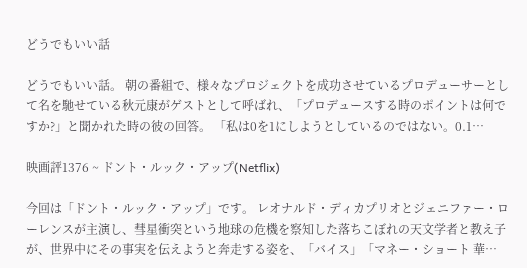どうでもいい話

どうでもいい話。 朝の番組で、様々なプロジェクトを成功させているプロデューサーとして名を馳せている秋元康がゲストとして呼ばれ、「プロデュースする時のポイントは何ですか?」と聞かれた時の彼の回答。 「私は0を1にしようとしているのではない。0.1…

映画評1376 ~ ドント・ルック・アップ(Netflix)

今回は「ドント・ルック・アップ」です。 レオナルド・ディカプリオとジェニファー・ローレンスが主演し、彗星衝突という地球の危機を察知した落ちこぼれの天文学者と教え子が、世界中にその事実を伝えようと奔走する姿を、「バイス」「マネー・ショート 華…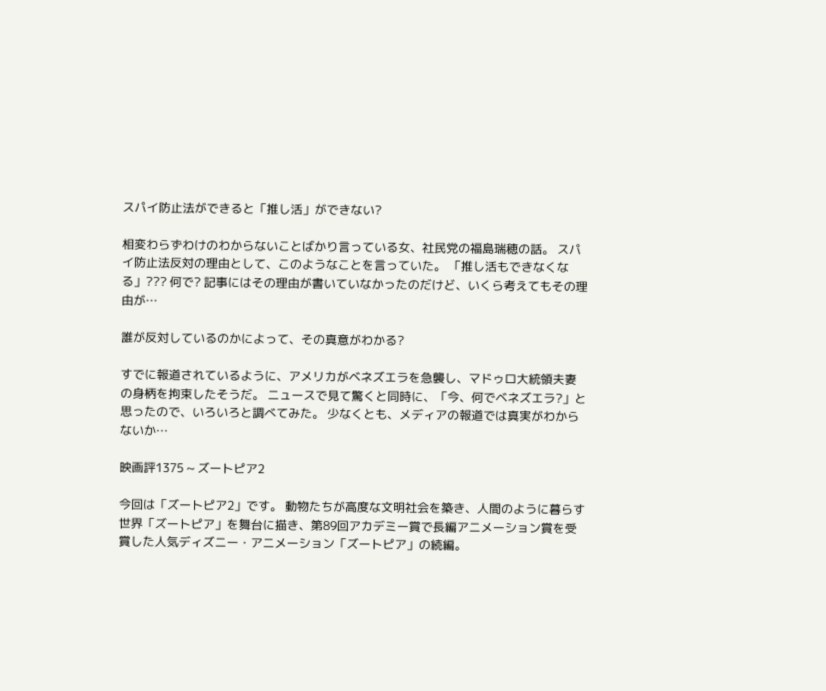スパイ防止法ができると「推し活」ができない?

相変わらずわけのわからないことばかり言っている女、社民党の福島瑞穂の話。 スパイ防止法反対の理由として、このようなことを言っていた。 「推し活もできなくなる」??? 何で? 記事にはその理由が書いていなかったのだけど、いくら考えてもその理由が…

誰が反対しているのかによって、その真意がわかる?

すでに報道されているように、アメリカがベネズエラを急襲し、マドゥロ大統領夫妻の身柄を拘束したそうだ。 ニュースで見て驚くと同時に、「今、何でベネズエラ?」と思ったので、いろいろと調べてみた。 少なくとも、メディアの報道では真実がわからないか…

映画評1375 ~ ズートピア2

今回は「ズートピア2」です。 動物たちが高度な文明社会を築き、人間のように暮らす世界「ズートピア」を舞台に描き、第89回アカデミー賞で長編アニメーション賞を受賞した人気ディズニー・アニメーション「ズートピア」の続編。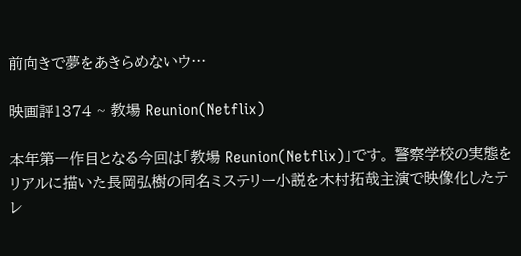前向きで夢をあきらめないウ…

映画評1374 ~ 教場 Reunion(Netflix)

本年第一作目となる今回は「教場 Reunion(Netflix)」です。 警察学校の実態をリアルに描いた長岡弘樹の同名ミステリー小説を木村拓哉主演で映像化したテレ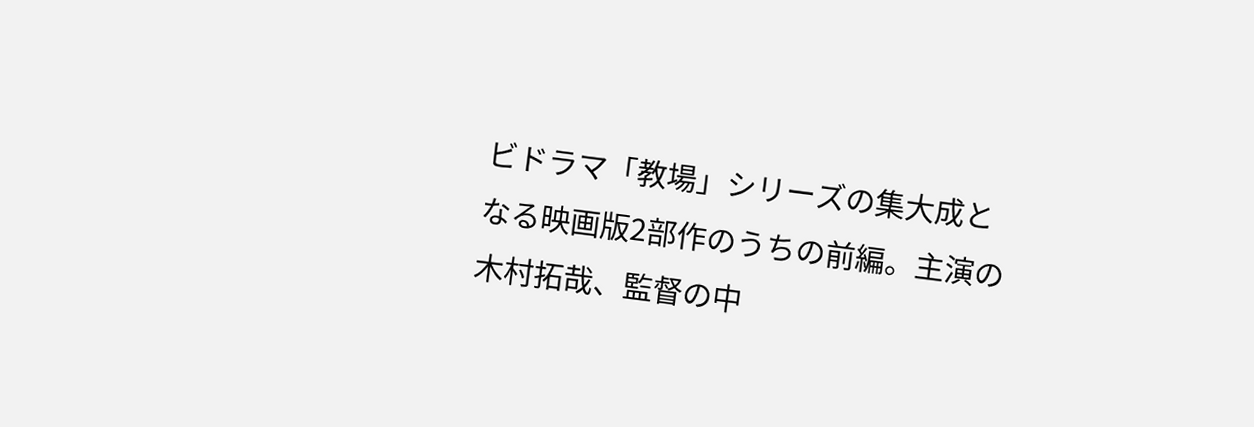ビドラマ「教場」シリーズの集大成となる映画版2部作のうちの前編。主演の木村拓哉、監督の中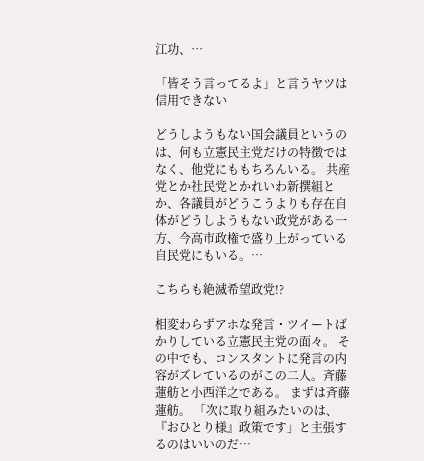江功、…

「皆そう言ってるよ」と言うヤツは信用できない

どうしようもない国会議員というのは、何も立憲民主党だけの特徴ではなく、他党にももちろんいる。 共産党とか社民党とかれいわ新撰組とか、各議員がどうこうよりも存在自体がどうしようもない政党がある一方、今高市政権で盛り上がっている自民党にもいる。…

こちらも絶滅希望政党!?

相変わらずアホな発言・ツイートばかりしている立憲民主党の面々。 その中でも、コンスタントに発言の内容がズレているのがこの二人。斉藤蓮舫と小西洋之である。 まずは斉藤蓮舫。 「次に取り組みたいのは、『おひとり様』政策です」と主張するのはいいのだ…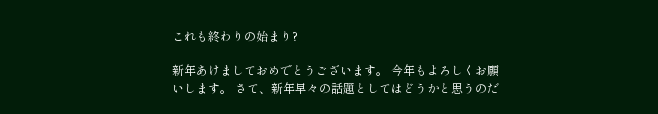これも終わりの始まり?

新年あけましておめでとうございます。 今年もよろしくお願いします。 さて、新年早々の話題としてはどうかと思うのだ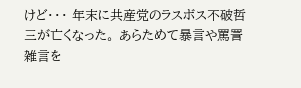けど・・・ 年末に共産党のラスボス不破哲三が亡くなった。 あらためて暴言や罵詈雑言を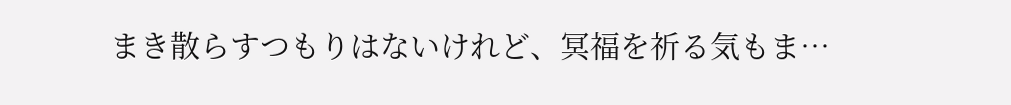まき散らすつもりはないけれど、冥福を祈る気もま…